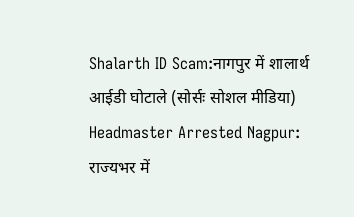Shalarth ID Scam:नागपुर में शालार्थ आईडी घोटाले (सोर्सः सोशल मीडिया)
Headmaster Arrested Nagpur: राज्यभर में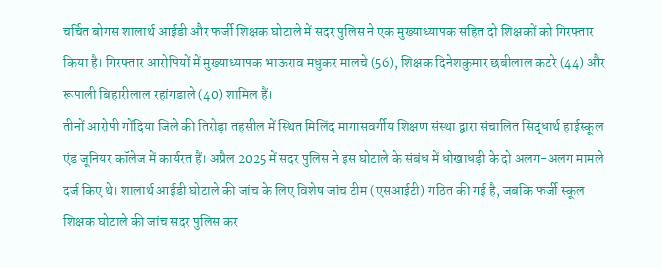चर्चित बोगस शालार्थ आईडी और फर्जी शिक्षक घोटाले में सदर पुलिस ने एक मुख्याध्यापक सहित दो शिक्षकों को गिरफ्तार किया है। गिरफ्तार आरोपियों में मुख्याध्यापक भाऊराव मधुकर मालचे (56), शिक्षक दिनेशकुमार छबीलाल कटरे (44) और रूपाली बिहारीलाल रहांगडाले (40) शामिल हैं।
तीनों आरोपी गोंदिया जिले की तिरोड़ा तहसील में स्थित मिलिंद मागासवर्गीय शिक्षण संस्था द्वारा संचालित सिद्धार्थ हाईस्कूल एंड जूनियर कॉलेज में कार्यरत हैं। अप्रैल 2025 में सदर पुलिस ने इस घोटाले के संबंध में धोखाधड़ी के दो अलग-अलग मामले दर्ज किए थे। शालार्थ आईडी घोटाले की जांच के लिए विशेष जांच टीम (एसआईटी) गठित की गई है, जबकि फर्जी स्कूल शिक्षक घोटाले की जांच सदर पुलिस कर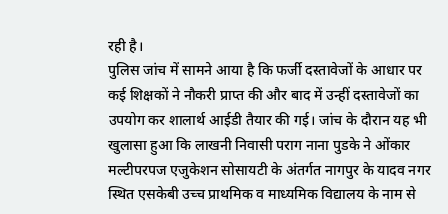रही है।
पुलिस जांच में सामने आया है कि फर्जी दस्तावेजों के आधार पर कई शिक्षकों ने नौकरी प्राप्त की और बाद में उन्हीं दस्तावेजों का उपयोग कर शालार्थ आईडी तैयार की गई। जांच के दौरान यह भी खुलासा हुआ कि लाखनी निवासी पराग नाना पुडके ने ओंकार मल्टीपरपज एजुकेशन सोसायटी के अंतर्गत नागपुर के यादव नगर स्थित एसकेबी उच्च प्राथमिक व माध्यमिक विद्यालय के नाम से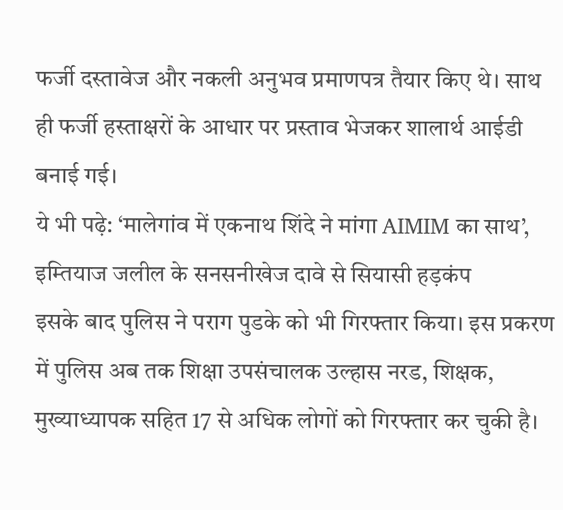फर्जी दस्तावेज और नकली अनुभव प्रमाणपत्र तैयार किए थे। साथ ही फर्जी हस्ताक्षरों के आधार पर प्रस्ताव भेजकर शालार्थ आईडी बनाई गई।
ये भी पढ़े: ‘मालेगांव में एकनाथ शिंदे ने मांगा AIMIM का साथ’, इम्तियाज जलील के सनसनीखेज दावे से सियासी हड़कंप
इसके बाद पुलिस ने पराग पुडके को भी गिरफ्तार किया। इस प्रकरण में पुलिस अब तक शिक्षा उपसंचालक उल्हास नरड, शिक्षक, मुख्याध्यापक सहित 17 से अधिक लोगों को गिरफ्तार कर चुकी है।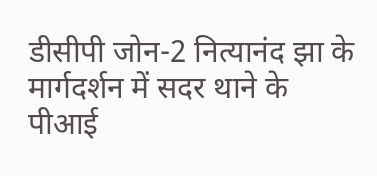डीसीपी जोन-2 नित्यानंद झा के मार्गदर्शन में सदर थाने के पीआई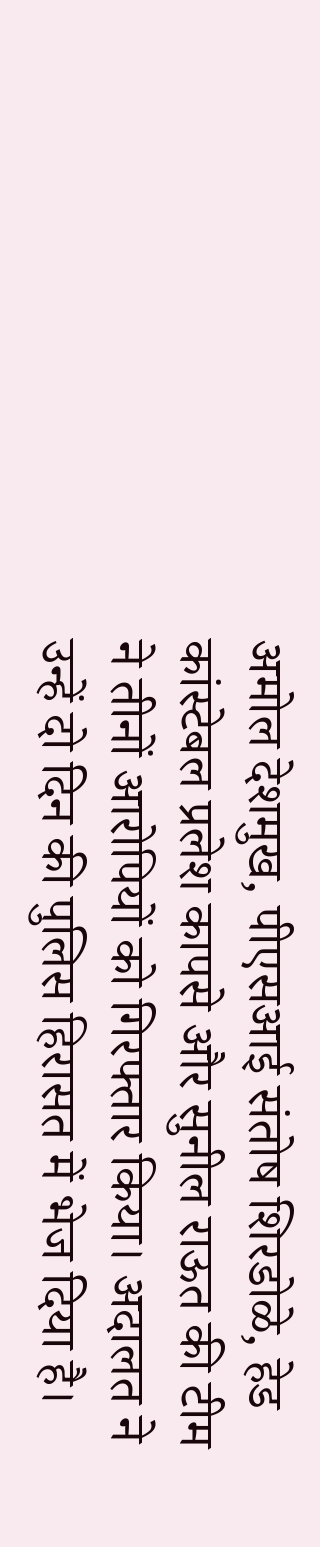अमोल देशमुख, पीएसआई संतोष शिरडोळे, हेड कांस्टेबल प्रलेश कापसे और सुनील राऊत की टीम ने तीनों आरोपियों को गिरफ्तार किया। अदालत ने उन्हें दो दिन की पुलिस हिरासत में भेज दिया है।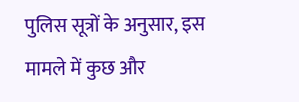पुलिस सूत्रों के अनुसार, इस मामले में कुछ और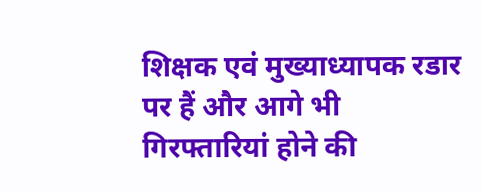शिक्षक एवं मुख्याध्यापक रडार पर हैं और आगे भी गिरफ्तारियां होने की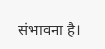संभावना है।